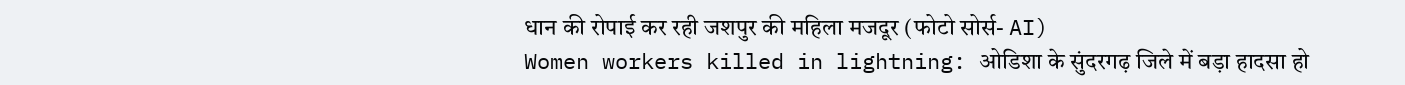धान की रोपाई कर रही जशपुर की महिला मजदूर (फोटो सोर्स- AI)
Women workers killed in lightning: ओडिशा के सुंदरगढ़ जिले में बड़ा हादसा हो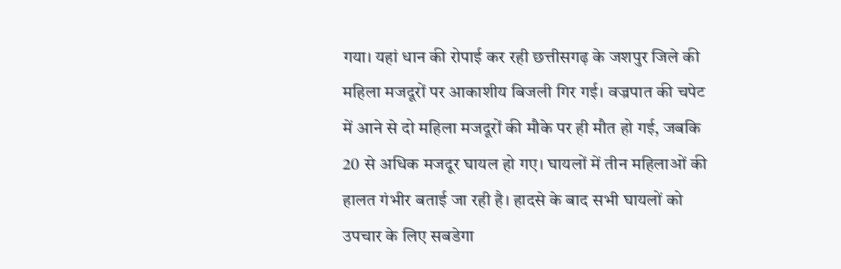गया। यहां धान की रोपाई कर रही छत्तीसगढ़ के जशपुर जिले की महिला मजदूरों पर आकाशीय बिजली गिर गई। वज्रपात की चपेट में आने से दो महिला मजदूरों की मौके पर ही मौत हो गई, जबकि 20 से अधिक मजदूर घायल हो गए। घायलों में तीन महिलाओं की हालत गंभीर बताई जा रही है। हादसे के बाद सभी घायलों को उपचार के लिए सबडेगा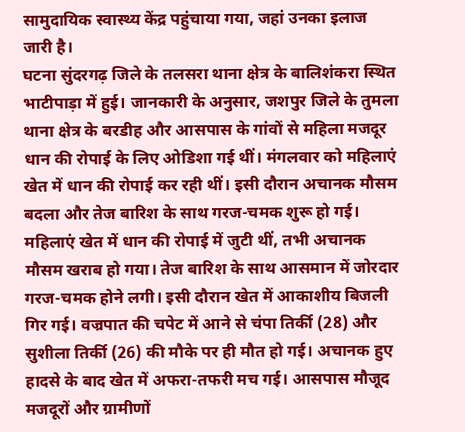सामुदायिक स्वास्थ्य केंद्र पहुंचाया गया, जहां उनका इलाज जारी है।
घटना सुंदरगढ़ जिले के तलसरा थाना क्षेत्र के बालिशंकरा स्थित भाटीपाड़ा में हुई। जानकारी के अनुसार, जशपुर जिले के तुमला थाना क्षेत्र के बरडीह और आसपास के गांवों से महिला मजदूर धान की रोपाई के लिए ओडिशा गई थीं। मंगलवार को महिलाएं खेत में धान की रोपाई कर रही थीं। इसी दौरान अचानक मौसम बदला और तेज बारिश के साथ गरज-चमक शुरू हो गई।
महिलाएं खेत में धान की रोपाई में जुटी थीं, तभी अचानक मौसम खराब हो गया। तेज बारिश के साथ आसमान में जोरदार गरज-चमक होने लगी। इसी दौरान खेत में आकाशीय बिजली गिर गई। वज्रपात की चपेट में आने से चंपा तिर्की (28) और सुशीला तिर्की (26) की मौके पर ही मौत हो गई। अचानक हुए हादसे के बाद खेत में अफरा-तफरी मच गई। आसपास मौजूद मजदूरों और ग्रामीणों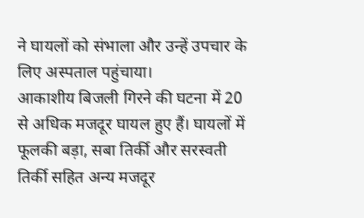ने घायलों को संभाला और उन्हें उपचार के लिए अस्पताल पहुंचाया।
आकाशीय बिजली गिरने की घटना में 20 से अधिक मजदूर घायल हुए हैं। घायलों में फूलकी बड़ा, सबा तिर्की और सरस्वती तिर्की सहित अन्य मजदूर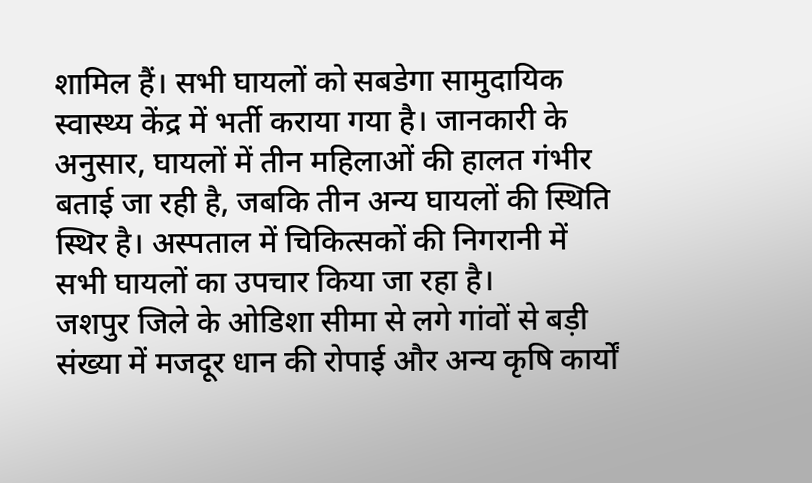शामिल हैं। सभी घायलों को सबडेगा सामुदायिक स्वास्थ्य केंद्र में भर्ती कराया गया है। जानकारी के अनुसार, घायलों में तीन महिलाओं की हालत गंभीर बताई जा रही है, जबकि तीन अन्य घायलों की स्थिति स्थिर है। अस्पताल में चिकित्सकों की निगरानी में सभी घायलों का उपचार किया जा रहा है।
जशपुर जिले के ओडिशा सीमा से लगे गांवों से बड़ी संख्या में मजदूर धान की रोपाई और अन्य कृषि कार्यों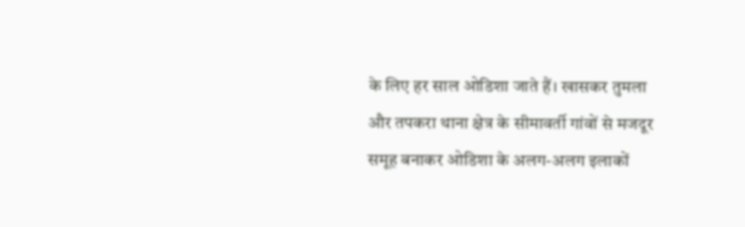के लिए हर साल ओडिशा जाते हैं। खासकर तुमला और तपकरा थाना क्षेत्र के सीमावर्ती गांवों से मजदूर समूह बनाकर ओडिशा के अलग-अलग इलाकों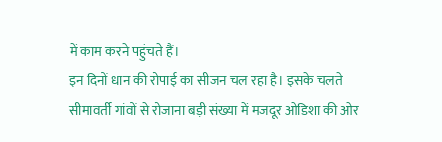में काम करने पहुंचते हैं।
इन दिनों धान की रोपाई का सीजन चल रहा है। इसके चलते सीमावर्ती गांवों से रोजाना बड़ी संख्या में मजदूर ओडिशा की ओर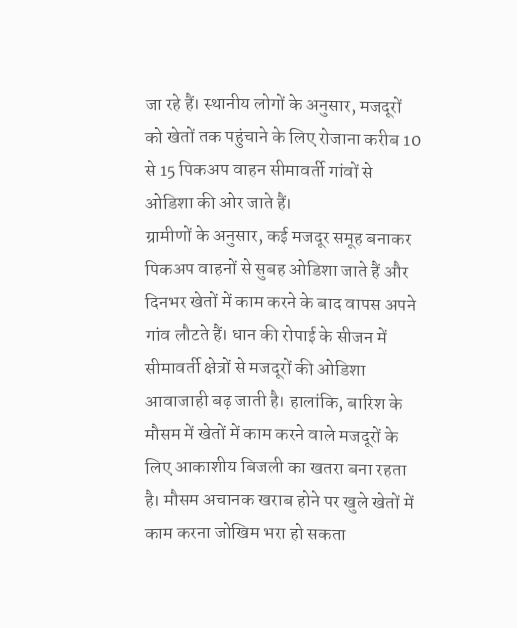जा रहे हैं। स्थानीय लोगों के अनुसार, मजदूरों को खेतों तक पहुंचाने के लिए रोजाना करीब 10 से 15 पिकअप वाहन सीमावर्ती गांवों से ओडिशा की ओर जाते हैं।
ग्रामीणों के अनुसार, कई मजदूर समूह बनाकर पिकअप वाहनों से सुबह ओडिशा जाते हैं और दिनभर खेतों में काम करने के बाद वापस अपने गांव लौटते हैं। धान की रोपाई के सीजन में सीमावर्ती क्षेत्रों से मजदूरों की ओडिशा आवाजाही बढ़ जाती है। हालांकि, बारिश के मौसम में खेतों में काम करने वाले मजदूरों के लिए आकाशीय बिजली का खतरा बना रहता है। मौसम अचानक खराब होने पर खुले खेतों में काम करना जोखिम भरा हो सकता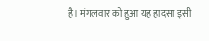है। मंगलवार को हुआ यह हादसा इसी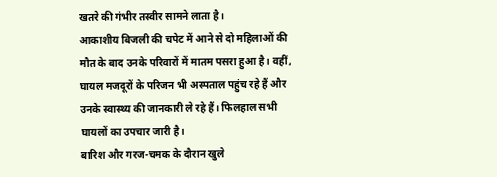खतरे की गंभीर तस्वीर सामने लाता है।
आकाशीय बिजली की चपेट में आने से दो महिलाओं की मौत के बाद उनके परिवारों में मातम पसरा हुआ है। वहीं, घायल मजदूरों के परिजन भी अस्पताल पहुंच रहे हैं और उनके स्वास्थ्य की जानकारी ले रहे हैं। फिलहाल सभी घायलों का उपचार जारी है।
बारिश और गरज-चमक के दौरान खुले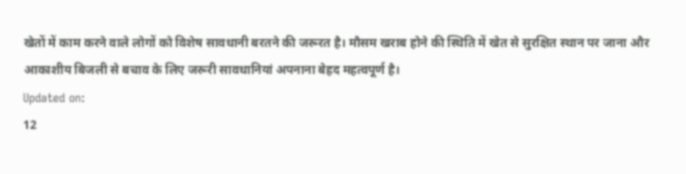खेतों में काम करने वाले लोगों को विशेष सावधानी बरतने की जरूरत है। मौसम खराब होने की स्थिति में खेत से सुरक्षित स्थान पर जाना और आकाशीय बिजली से बचाव के लिए जरूरी सावधानियां अपनाना बेहद महत्वपूर्ण है।
Updated on:
12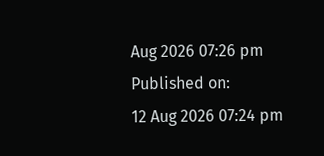Aug 2026 07:26 pm
Published on:
12 Aug 2026 07:24 pm